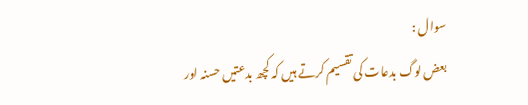سوال :
بعض لوگ بدعات کی تقسیم کرتے ہیں کہ کچھ بدعتیں حسنہ اور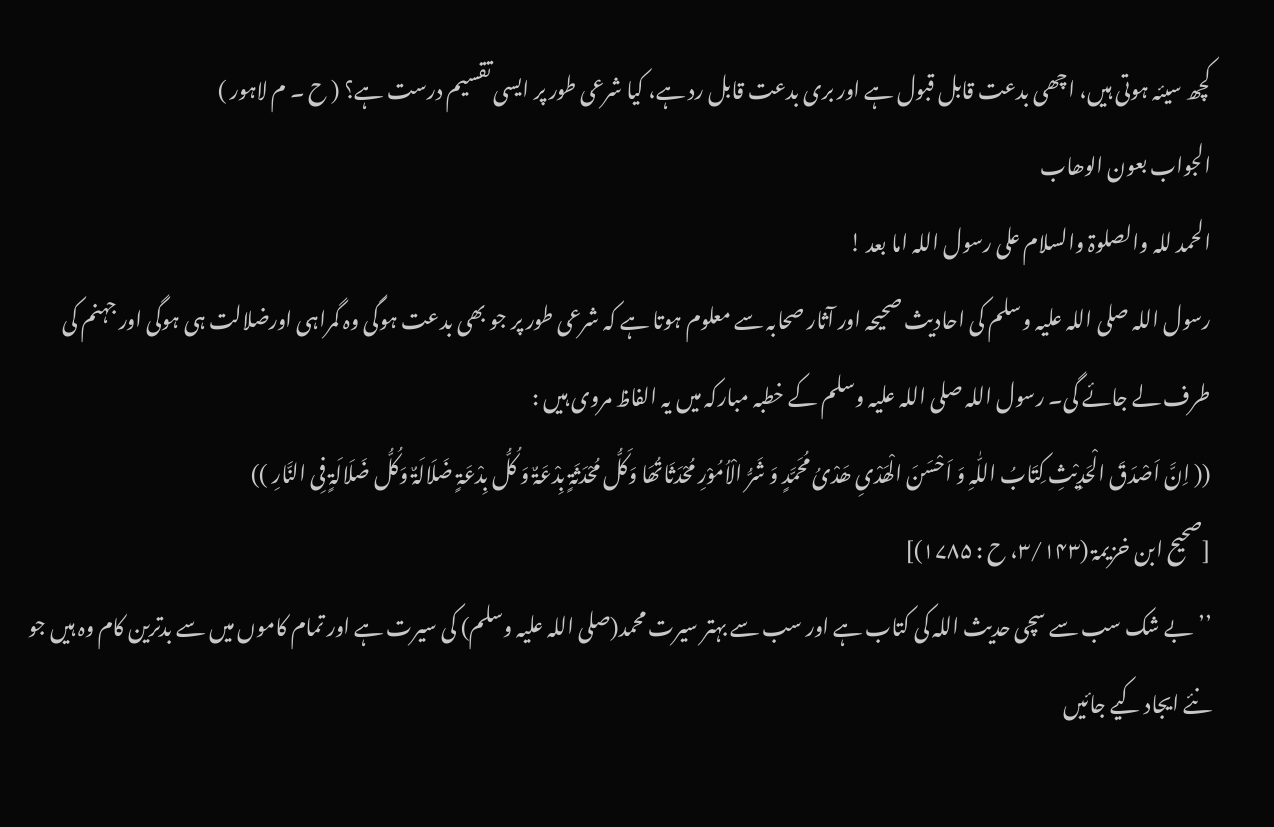کچھ سیئہ ہوتی ہیں، اچھی بدعت قابل قبول ہے اور بری بدعت قابل رد ہے، کیا شرعی طور پر ایسی تقسیم درست ہے؟ ( ح ۔ م لاہور )
الجواب بعون الوھاب
الحمد للہ والصلوۃ والسلام علی رسول اللہ اما بعد !
رسول اللہ صلی اللہ علیہ وسلم کی احادیث صحیحہ اور آثار صحابہ سے معلوم ہوتا ہے کہ شرعی طور پر جو بھی بدعت ہوگی وہ گمراہی اورضلالت ہی ہوگی اور جہنم کی طرف لے جائے گی۔ رسول اللہ صلی اللہ علیہ وسلم کے خطبہ مبارکہ میں یہ الفاظ مروی ہیں :
(( اِنَّ اَصْدَقَ الْحَدِیْثِ کِتَابُ اللّٰہِ وَ اَحْسَنَ الْھَدْیِ ھَدْیُ مُحَمَّدٍ وَ شَرُّ الْاُمُوْرِ مُحْدَثَاتُھَا وَکَلُّ مُحْدَثَۃٍ بِدْعَۃٌ وَ کُلُّ بِدْعَۃٍ ضَلَالَۃٌ وَکُلُّ ضَلَالَۃٍ فِی النَّارِ ))
[صحیح ابن خزیمۃ (۳/۱۴۳، ح : ۱۷۸۵)]
’’بے شک سب سے سچی حدیث اللہ کی کتاب ہے اور سب سے بہتر سیرت محمد(صلی اللہ علیہ وسلم) کی سیرت ہے اور تمام کاموں میں سے بدترین کام وہ ہیں جو نئے ایجاد کیے جائیں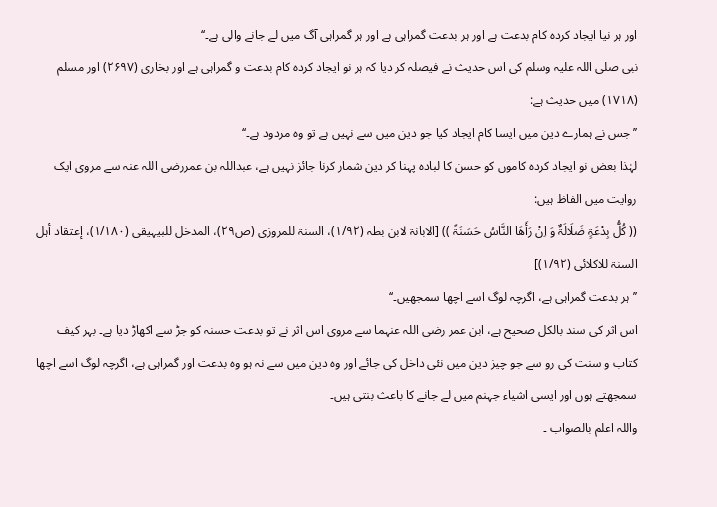اور ہر نیا ایجاد کردہ کام بدعت ہے اور ہر بدعت گمراہی ہے اور ہر گمراہی آگ میں لے جانے والی ہے۔‘‘
نبی صلی اللہ علیہ وسلم کی اس حدیث نے فیصلہ کر دیا کہ ہر نو ایجاد کردہ کام بدعت و گمراہی ہے اور بخاری (۲۶۹۷) اور مسلم (۱۷۱۸) میں حدیث ہے:
’’جس نے ہمارے دین میں ایسا کام ایجاد کیا جو دین میں سے نہیں ہے تو وہ مردود ہے۔‘‘
لہٰذا بعض نو ایجاد کردہ کاموں کو حسن کا لبادہ پہنا کر دین شمار کرنا جائز نہیں ہے، عبداللہ بن عمررضی اللہ عنہ سے مروی ایک روایت میں الفاظ ہیں:
(( کُلُّ بِدْعَۃٍ ضَلَالَۃٌ وَ اِنْ رَأَھَا النَّاسُ حَسَنَۃً )) [الابانۃ لابن بطہ (۱/۹۲)، السنۃ للمروزی (ص۲۹)، المدخل للبیہیقی (۱/۱۸۰)، إعتقاد أہل السنۃ للاکلائی (۱/۹۲)]
’’ہر بدعت گمراہی ہے، اگرچہ لوگ اسے اچھا سمجھیں۔‘‘
اس اثر کی سند بالکل صحیح ہے، ابن عمر رضی اللہ عنہما سے مروی اس اثر نے تو بدعت حسنہ کو جڑ سے اکھاڑ دیا ہے۔ بہر کیف کتاب و سنت کی رو سے جو چیز دین میں نئی داخل کی جائے اور وہ دین میں سے نہ ہو وہ بدعت اور گمراہی ہے، اگرچہ لوگ اسے اچھا سمجھتے ہوں اور ایسی اشیاء جہنم میں لے جانے کا باعث بنتی ہیں۔
واللہ اعلم بالصواب ۔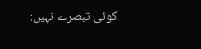کوئی تبصرے نہیں: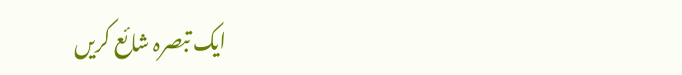ایک تبصرہ شائع کریں